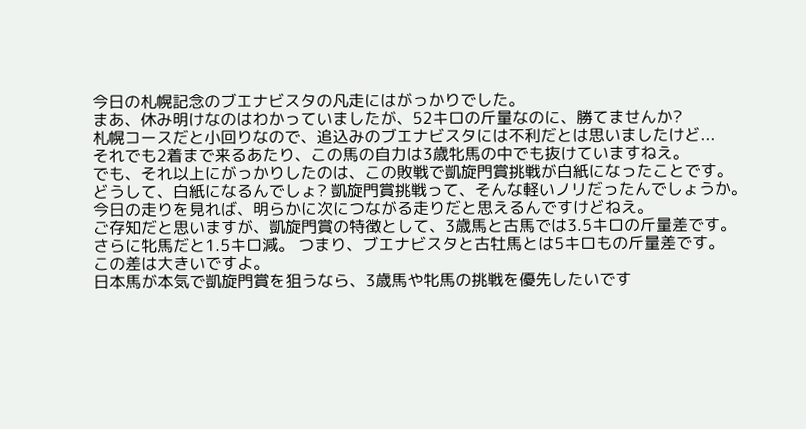今日の札幌記念のブエナビスタの凡走にはがっかりでした。
まあ、休み明けなのはわかっていましたが、52キロの斤量なのに、勝てませんか?
札幌コースだと小回りなので、追込みのブエナビスタには不利だとは思いましたけど...
それでも2着まで来るあたり、この馬の自力は3歳牝馬の中でも抜けていますねえ。
でも、それ以上にがっかりしたのは、この敗戦で凱旋門賞挑戦が白紙になったことです。
どうして、白紙になるんでしょ? 凱旋門賞挑戦って、そんな軽いノリだったんでしょうか。
今日の走りを見れば、明らかに次につながる走りだと思えるんですけどねえ。
ご存知だと思いますが、凱旋門賞の特徴として、3歳馬と古馬では3.5キロの斤量差です。
さらに牝馬だと1.5キロ減。 つまり、ブエナビスタと古牡馬とは5キロもの斤量差です。
この差は大きいですよ。
日本馬が本気で凱旋門賞を狙うなら、3歳馬や牝馬の挑戦を優先したいです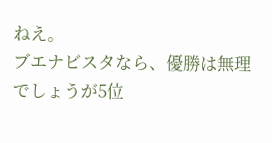ねえ。
ブエナビスタなら、優勝は無理でしょうが5位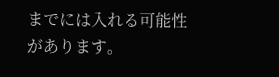までには入れる可能性があります。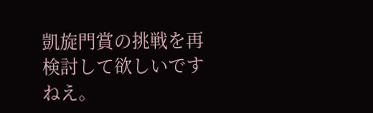凱旋門賞の挑戦を再検討して欲しいですねえ。